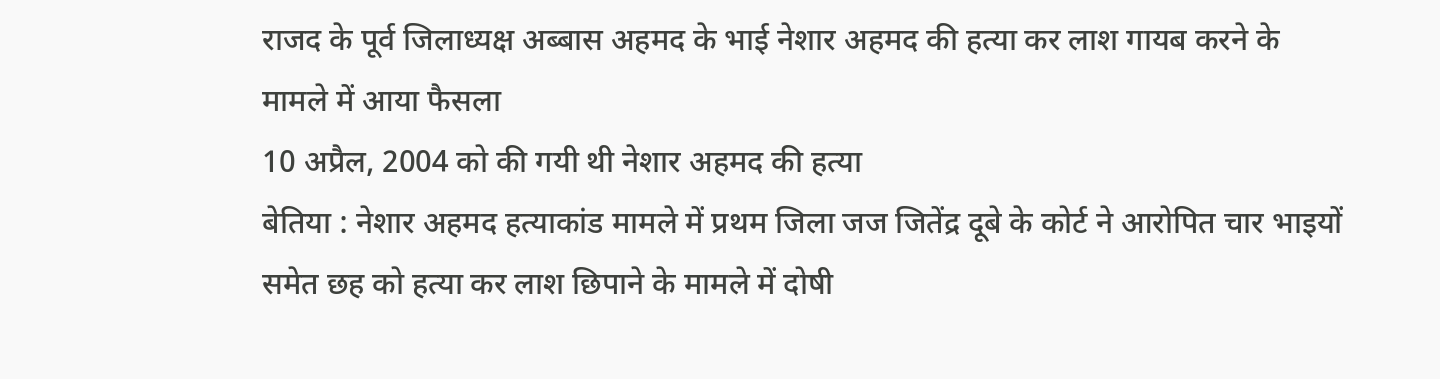राजद के पूर्व जिलाध्यक्ष अब्बास अहमद के भाई नेशार अहमद की हत्या कर लाश गायब करने के मामले में आया फैसला
10 अप्रैल, 2004 को की गयी थी नेशार अहमद की हत्या
बेतिया : नेशार अहमद हत्याकांड मामले में प्रथम जिला जज जितेंद्र दूबे के कोर्ट ने आरोपित चार भाइयों समेत छह को हत्या कर लाश छिपाने के मामले में दोषी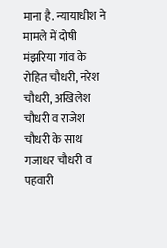माना है. न्यायाधीश ने मामले में दोषी मंझरिया गांव के रोहित चौधरी, नरेश चौधरी, अखिलेश चौधरी व राजेश चौधरी के साथ गजाधर चौधरी व पहवारी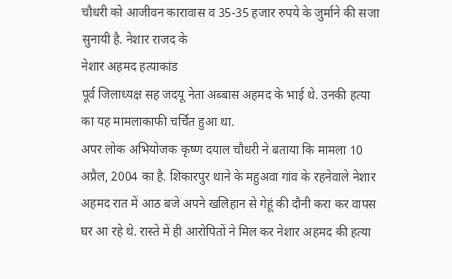चौधरी को आजीवन कारावास व 35-35 हजार रुपये के जुर्माने की सजा सुनायी है. नेशार राजद के
नेशार अहमद हत्याकांड
पूर्व जिलाध्यक्ष सह जदयू नेता अब्बास अहमद के भाई थे. उनकी हत्या का यह मामलाकाफी चर्चित हुआ था.
अपर लोक अभियोजक कृष्ण दयाल चौधरी ने बताया कि मामला 10 अप्रैल, 2004 का है. शिकारपुर थाने के महुअवा गांव के रहनेवाले नेशार अहमद रात में आठ बजे अपने खलिहान से गेहूं की दौनी करा कर वापस घर आ रहे थे. रास्ते में ही आरोपितों ने मिल कर नेशार अहमद की हत्या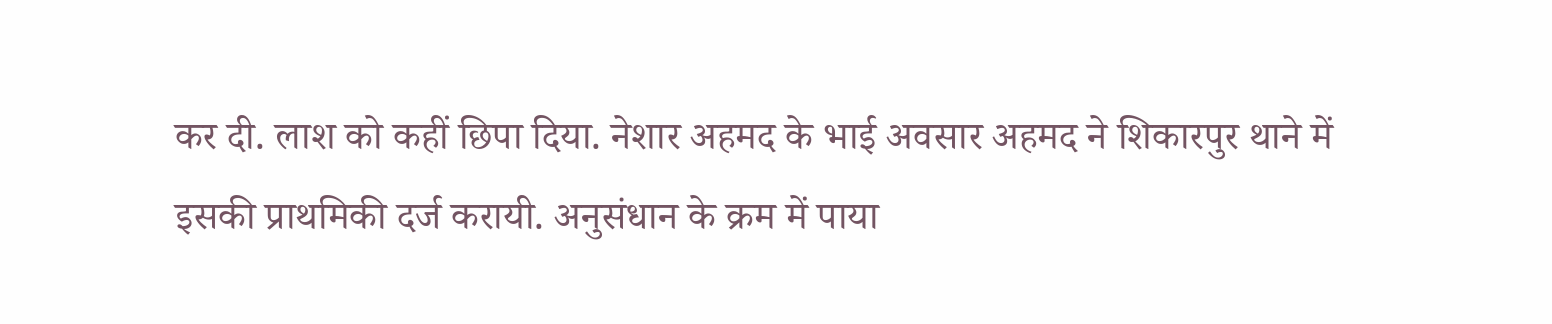कर दी. लाश को कहीं छिपा दिया. नेशार अहमद के भाई अवसार अहमद ने शिकारपुर थाने में इसकी प्राथमिकी दर्ज करायी. अनुसंधान के क्रम में पाया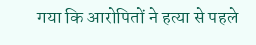गया कि आरोपितों ने हत्या से पहले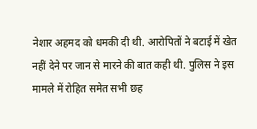नेशार अहमद को धमकी दी थी. आरोपितों ने बटाई में खेत नहीं देने पर जान से मारने की बात कही थी. पुलिस ने इस मामले में रोहित समेत सभी छह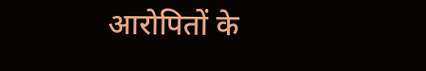आरोपितों के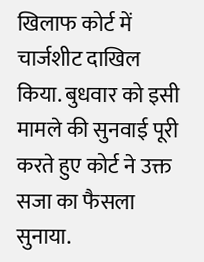खिलाफ कोर्ट में चार्जशीट दाखिल किया. बुधवार को इसी मामले की सुनवाई पूरी करते हुए कोर्ट ने उक्त सजा का फैसला सुनाया.